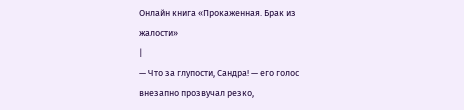Онлайн книга «Прокаженная. Брак из жалости»
|
— Что за глупости, Сандра! — его голос внезапно прозвучал резко,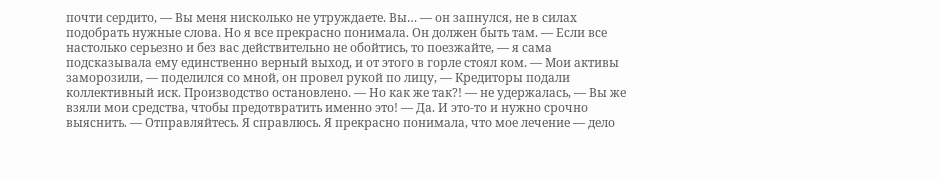почти сердито, — Вы меня нисколько не утруждаете. Вы… — он запнулся, не в силах подобрать нужные слова. Но я все прекрасно понимала. Он должен быть там. — Если все настолько серьезно и без вас действительно не обойтись, то поезжайте, — я сама подсказывала ему единственно верный выход, и от этого в горле стоял ком. — Мои активы заморозили, — поделился со мной, он провел рукой по лицу, — Кредиторы подали коллективный иск. Производство остановлено. — Но как же так?! — не удержалась, — Вы же взяли мои средства, чтобы предотвратить именно это! — Да. И это-то и нужно срочно выяснить. — Отправляйтесь. Я справлюсь. Я прекрасно понимала, что мое лечение — дело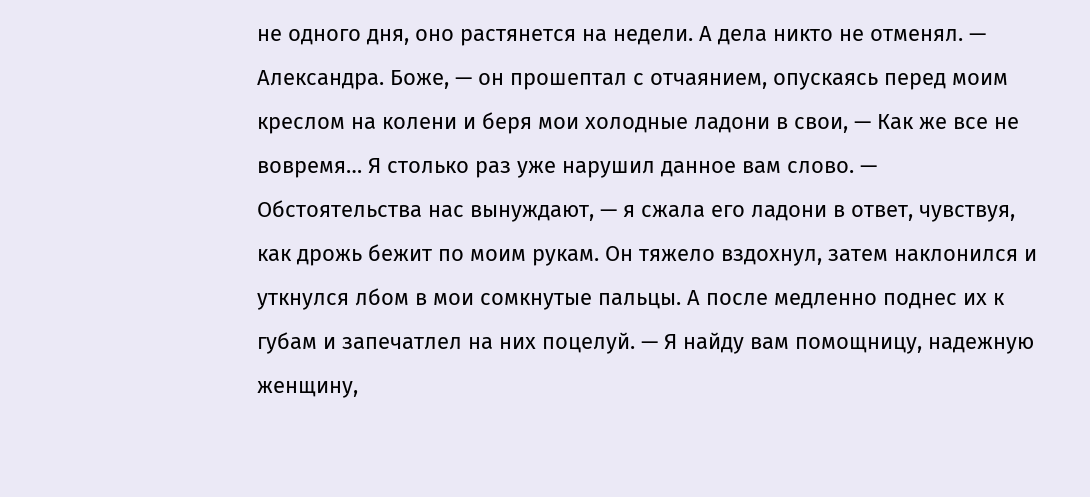не одного дня, оно растянется на недели. А дела никто не отменял. — Александра. Боже, — он прошептал с отчаянием, опускаясь перед моим креслом на колени и беря мои холодные ладони в свои, — Как же все не вовремя… Я столько раз уже нарушил данное вам слово. — Обстоятельства нас вынуждают, — я сжала его ладони в ответ, чувствуя, как дрожь бежит по моим рукам. Он тяжело вздохнул, затем наклонился и уткнулся лбом в мои сомкнутые пальцы. А после медленно поднес их к губам и запечатлел на них поцелуй. — Я найду вам помощницу, надежную женщину,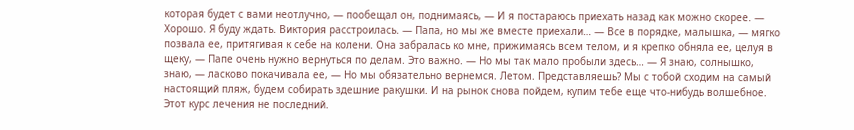которая будет с вами неотлучно, — пообещал он, поднимаясь, — И я постараюсь приехать назад как можно скорее. — Хорошо. Я буду ждать. Виктория расстроилась. — Папа, но мы же вместе приехали… — Все в порядке, малышка, — мягко позвала ее, притягивая к себе на колени. Она забралась ко мне, прижимаясь всем телом, и я крепко обняла ее, целуя в щеку, — Папе очень нужно вернуться по делам. Это важно. — Но мы так мало пробыли здесь… — Я знаю, солнышко, знаю, — ласково покачивала ее, — Но мы обязательно вернемся. Летом. Представляешь? Мы с тобой сходим на самый настоящий пляж, будем собирать здешние ракушки. И на рынок снова пойдем, купим тебе еще что-нибудь волшебное. Этот курс лечения не последний.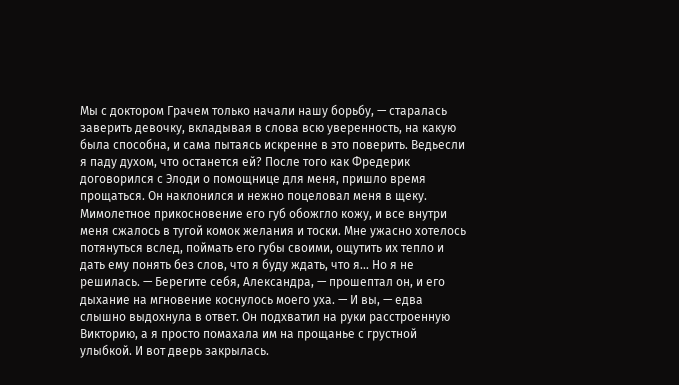Мы с доктором Грачем только начали нашу борьбу, — старалась заверить девочку, вкладывая в слова всю уверенность, на какую была способна, и сама пытаясь искренне в это поверить. Ведьесли я паду духом, что останется ей? После того как Фредерик договорился с Элоди о помощнице для меня, пришло время прощаться. Он наклонился и нежно поцеловал меня в щеку. Мимолетное прикосновение его губ обожгло кожу, и все внутри меня сжалось в тугой комок желания и тоски. Мне ужасно хотелось потянуться вслед, поймать его губы своими, ощутить их тепло и дать ему понять без слов, что я буду ждать, что я… Но я не решилась. — Берегите себя, Александра, — прошептал он, и его дыхание на мгновение коснулось моего уха. — И вы, — едва слышно выдохнула в ответ. Он подхватил на руки расстроенную Викторию, а я просто помахала им на прощанье с грустной улыбкой. И вот дверь закрылась.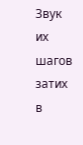Звук их шагов затих в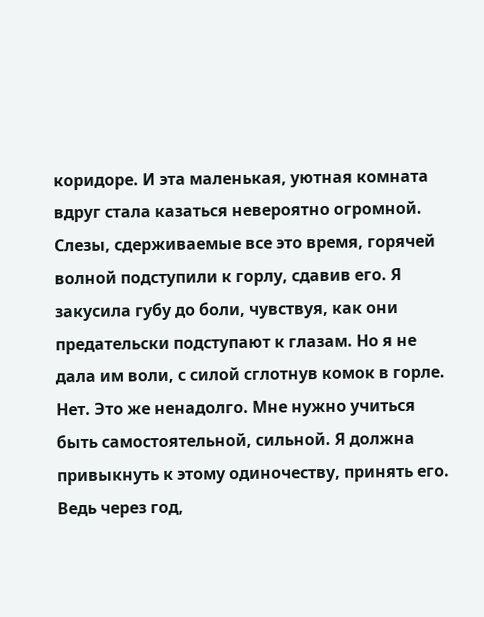коридоре. И эта маленькая, уютная комната вдруг стала казаться невероятно огромной. Слезы, сдерживаемые все это время, горячей волной подступили к горлу, сдавив его. Я закусила губу до боли, чувствуя, как они предательски подступают к глазам. Но я не дала им воли, с силой сглотнув комок в горле. Нет. Это же ненадолго. Мне нужно учиться быть самостоятельной, сильной. Я должна привыкнуть к этому одиночеству, принять его. Ведь через год,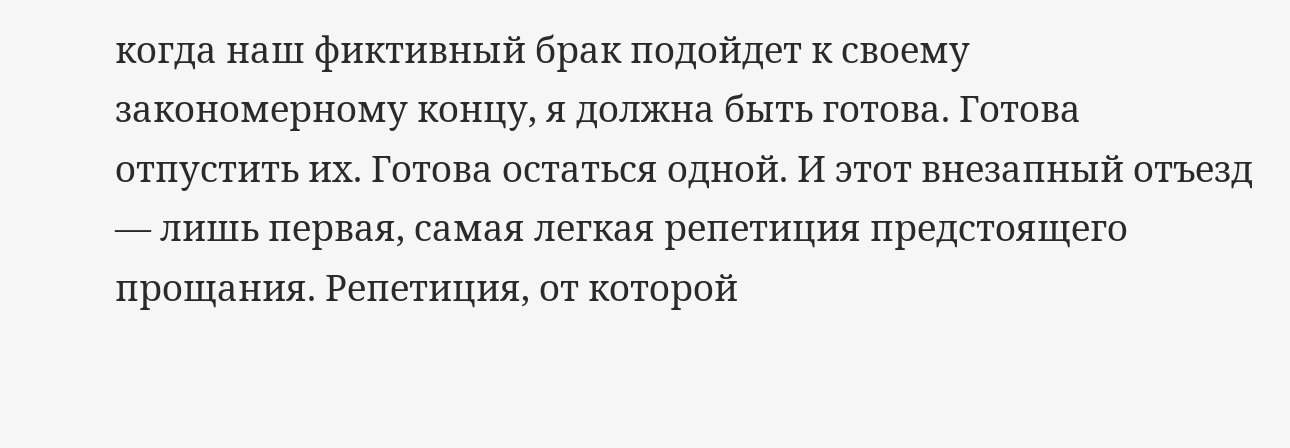когда наш фиктивный брак подойдет к своему закономерному концу, я должна быть готова. Готова отпустить их. Готова остаться одной. И этот внезапный отъезд — лишь первая, самая легкая репетиция предстоящего прощания. Репетиция, от которой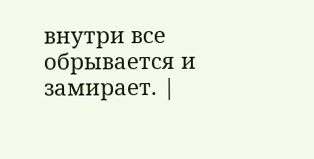внутри все обрывается и замирает. |